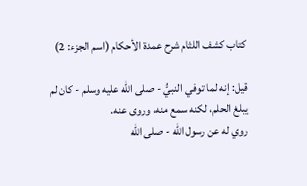كتاب كشف اللثام شرح عمدة الأحكام (اسم الجزء: 2)

قيل: إنه لما توفي النبيُّ - صلى الله عليه وسلم - كان لم يبلغ الحلم، لكنه سمع منه، وروى عنه.
روي له عن رسول الله - صلى الله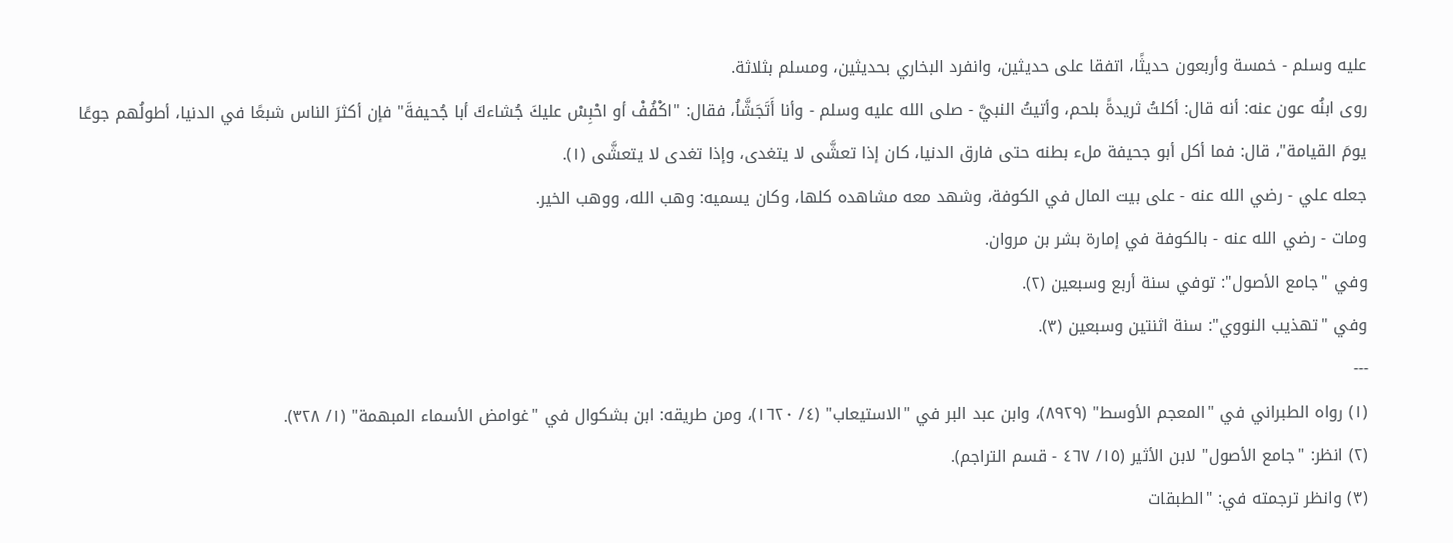عليه وسلم - خمسة وأربعون حديثًا، اتفقا على حديثين، وانفرد البخاري بحديثين، ومسلم بثلاثة.
روى ابنُه عون عنه: أنه قال: أكلتُ ثريدةً بلحم، وأتيتُ النبيَّ - صلى الله عليه وسلم - وأنا أَتَجَشَّاُ، فقال: "اكْفُفْ أو احْبِسْ عليكَ جُشاءكَ أبا جُحيفةَ" فإن أكثرَ الناس شبعًا في الدنيا، أطولُهم جوعًا يومَ القيامة"، قال: فما أكل أبو جحيفة ملء بطنه حتى فارق الدنيا، كان إذا تعشَّى لا يتغدى، وإذا تغدى لا يتعشَّى (١).
جعله علي - رضي الله عنه - على بيت المال في الكوفة، وشهد معه مشاهده كلها، وكان يسميه: وهب الله، ووهب الخير.
ومات - رضي الله عنه - بالكوفة في إمارة بشر بن مروان.
وفي "جامع الأصول": توفي سنة أربع وسبعين (٢).
وفي "تهذيب النووي": سنة اثنتين وسبعين (٣).
---
(١) رواه الطبراني في "المعجم الأوسط" (٨٩٢٩)، وابن عبد البر في "الاستيعاب" (٤/ ١٦٢٠)، ومن طريقه: ابن بشكوال في "غوامض الأسماء المبهمة" (١/ ٣٢٨).
(٢) انظر: "جامع الأصول" لابن الأثير (١٥/ ٤٦٧ - قسم التراجم).
(٣) وانظر ترجمته في: "الطبقات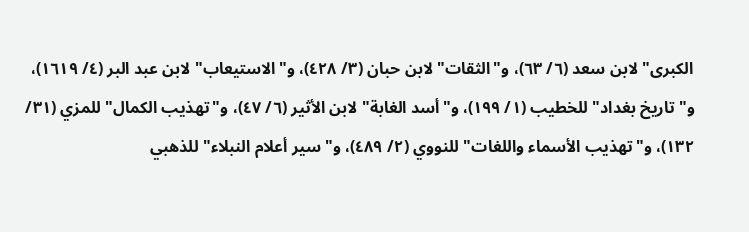الكبرى" لابن سعد (٦/ ٦٣)، و"الثقات" لابن حبان (٣/ ٤٢٨)، و"الاستيعاب" لابن عبد البر (٤/ ١٦١٩)، و"تاريخ بغداد" للخطيب (١/ ١٩٩)، و"أسد الغابة" لابن الأثير (٦/ ٤٧)، و"تهذيب الكمال" للمزي (٣١/ ١٣٢)، و"تهذيب الأسماء واللغات" للنووي (٢/ ٤٨٩)، و"سير أعلام النبلاء" للذهبي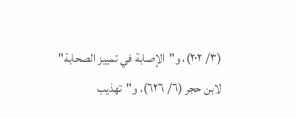(٣/ ٢٠٢)، و"الإصابة في تمييز الصحابة" لابن حجر (٦/ ٦٢٦)، و"تهذيب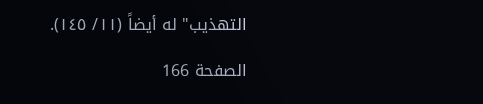التهذيب" له أيضاً (١١/ ١٤٥).

الصفحة 166